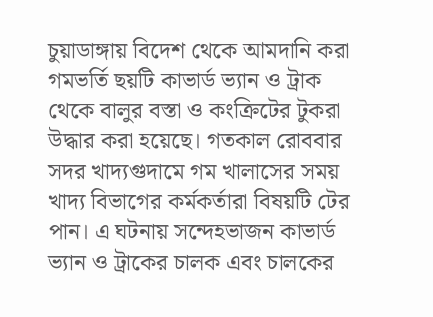চুয়াডাঙ্গায় বিদেশ থেকে আমদানি করা গমভর্তি ছয়টি কাভার্ড ভ্যান ও ট্রাক থেকে বালুর বস্তা ও কংক্রিটের টুকরা উদ্ধার করা হয়েছে। গতকাল রোববার সদর খাদ্যগুদামে গম খালাসের সময় খাদ্য বিভাগের কর্মকর্তারা বিষয়টি টের পান। এ ঘটনায় সন্দেহভাজন কাভার্ড ভ্যান ও ট্রাকের চালক এবং চালকের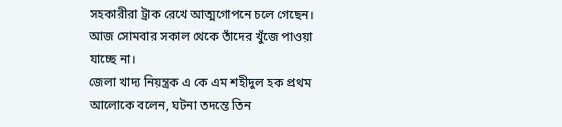সহকারীরা ট্রাক রেখে আত্মগোপনে চলে গেছেন। আজ সোমবার সকাল থেকে তাঁদের খুঁজে পাওয়া যাচ্ছে না।
জেলা খাদ্য নিয়ন্ত্রক এ কে এম শহীদুল হক প্রথম আলোকে বলেন, ঘটনা তদন্তে তিন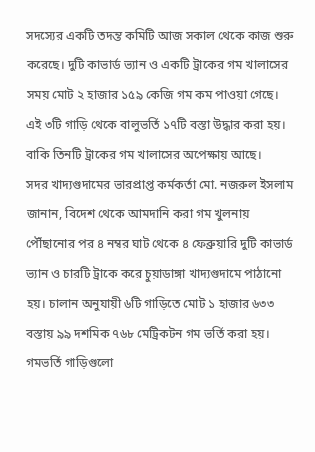সদস্যের একটি তদন্ত কমিটি আজ সকাল থেকে কাজ শুরু করেছে। দুটি কাভার্ড ভ্যান ও একটি ট্রাকের গম খালাসের সময় মোট ২ হাজার ১৫৯ কেজি গম কম পাওয়া গেছে। এই ৩টি গাড়ি থেকে বালুভর্তি ১৭টি বস্তা উদ্ধার করা হয়। বাকি তিনটি ট্রাকের গম খালাসের অপেক্ষায় আছে।
সদর খাদ্যগুদামের ভারপ্রাপ্ত কর্মকর্তা মো. নজরুল ইসলাম জানান, বিদেশ থেকে আমদানি করা গম খুলনায় পৌঁছানোর পর ৪ নম্বর ঘাট থেকে ৪ ফেব্রুয়ারি দুটি কাভার্ড ভ্যান ও চারটি ট্রাকে করে চুয়াডাঙ্গা খাদ্যগুদামে পাঠানো হয়। চালান অনুযায়ী ৬টি গাড়িতে মোট ১ হাজার ৬৩৩ বস্তায় ৯৯ দশমিক ৭৬৮ মেট্রিকটন গম ভর্তি করা হয়। গমভর্তি গাড়িগুলো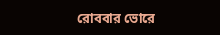রোববার ভোরে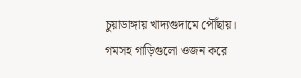চুয়াডাঙ্গায় খাদ্যগুদামে পৌঁছায়। গমসহ গাড়িগুলো ওজন করে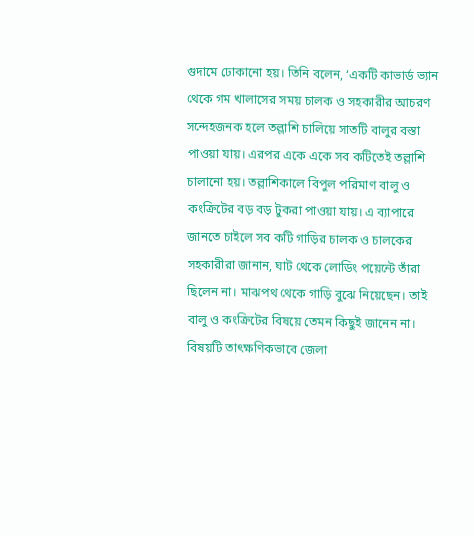গুদামে ঢোকানো হয়। তিনি বলেন, ‘একটি কাভার্ড ভ্যান থেকে গম খালাসের সময় চালক ও সহকারীর আচরণ সন্দেহজনক হলে তল্লাশি চালিয়ে সাতটি বালুর বস্তা পাওয়া যায়। এরপর একে একে সব কটিতেই তল্লাশি চালানো হয়। তল্লাশিকালে বিপুল পরিমাণ বালু ও কংক্রিটের বড় বড় টুকরা পাওয়া যায়। এ ব্যাপারে জানতে চাইলে সব কটি গাড়ির চালক ও চালকের সহকারীরা জানান, ঘাট থেকে লোডিং পয়েন্টে তাঁরা ছিলেন না। মাঝপথ থেকে গাড়ি বুঝে নিয়েছেন। তাই বালু ও কংক্রিটের বিষয়ে তেমন কিছুই জানেন না। বিষয়টি তাৎক্ষণিকভাবে জেলা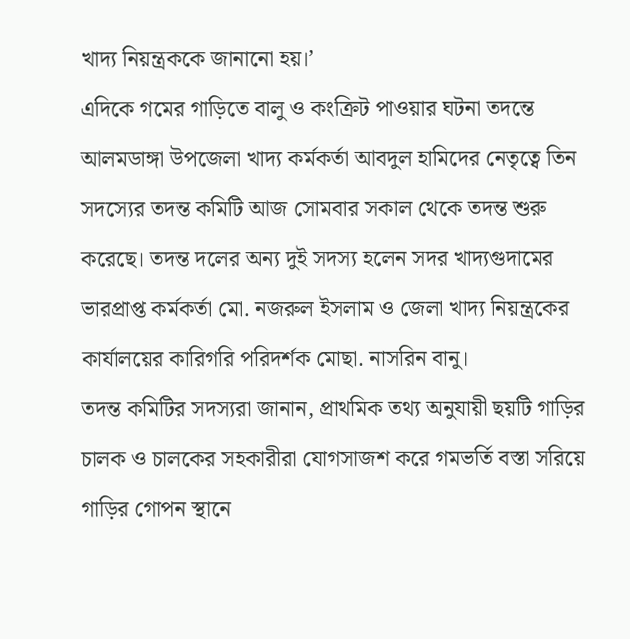খাদ্য নিয়ন্ত্রককে জানানো হয়।’
এদিকে গমের গাড়িতে বালু ও কংক্রিট পাওয়ার ঘটনা তদন্তে আলমডাঙ্গা উপজেলা খাদ্য কর্মকর্তা আবদুল হামিদের নেতৃত্বে তিন সদস্যের তদন্ত কমিটি আজ সোমবার সকাল থেকে তদন্ত শুরু করেছে। তদন্ত দলের অন্য দুই সদস্য হলেন সদর খাদ্যগুদামের ভারপ্রাপ্ত কর্মকর্তা মো. নজরুল ইসলাম ও জেলা খাদ্য নিয়ন্ত্রকের কার্যালয়ের কারিগরি পরিদর্শক মোছা. নাসরিন বানু।
তদন্ত কমিটির সদস্যরা জানান, প্রাথমিক তথ্য অনুযায়ী ছয়টি গাড়ির চালক ও চালকের সহকারীরা যোগসাজশ করে গমভর্তি বস্তা সরিয়ে গাড়ির গোপন স্থানে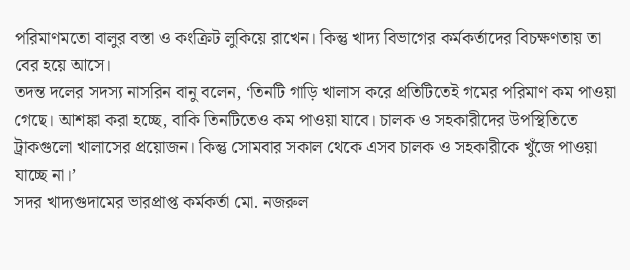পরিমাণমতো বালুর বস্তা ও কংক্রিট লুকিয়ে রাখেন। কিন্তু খাদ্য বিভাগের কর্মকর্তাদের বিচক্ষণতায় তা বের হয়ে আসে।
তদন্ত দলের সদস্য নাসরিন বানু বলেন, ‘তিনটি গাড়ি খালাস করে প্রতিটিতেই গমের পরিমাণ কম পাওয়া গেছে। আশঙ্কা করা হচ্ছে, বাকি তিনটিতেও কম পাওয়া যাবে। চালক ও সহকারীদের উপস্থিতিতে ট্রাকগুলো খালাসের প্রয়োজন। কিন্তু সোমবার সকাল থেকে এসব চালক ও সহকারীকে খুঁজে পাওয়া যাচ্ছে না।’
সদর খাদ্যগুদামের ভারপ্রাপ্ত কর্মকর্তা মো. নজরুল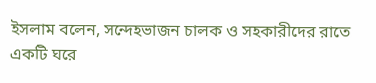ইসলাম বলেন, সন্দেহভাজন চালক ও সহকারীদের রাতে একটি ঘরে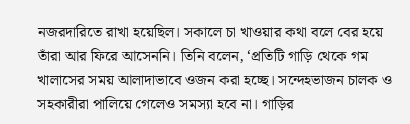নজরদারিতে রাখা হয়েছিল। সকালে চা খাওয়ার কথা বলে বের হয়ে তাঁরা আর ফিরে আসেননি। তিনি বলেন, ‘প্রতিটি গাড়ি থেকে গম খালাসের সময় আলাদাভাবে ওজন করা হচ্ছে। সন্দেহভাজন চালক ও সহকারীরা পালিয়ে গেলেও সমস্যা হবে না। গাড়ির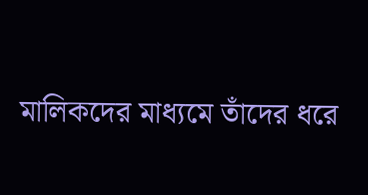মালিকদের মাধ্যমে তাঁদের ধরে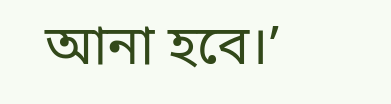আনা হবে।’